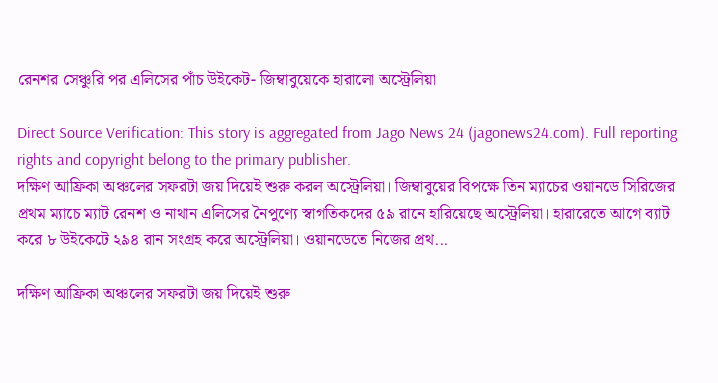রেনশর সেঞ্চুরি পর এলিসের পাঁচ উইকেট- জিম্বাবুয়েকে হারালো অস্ট্রেলিয়া

Direct Source Verification: This story is aggregated from Jago News 24 (jagonews24.com). Full reporting rights and copyright belong to the primary publisher.
দক্ষিণ আফ্রিকা অঞ্চলের সফরটা জয় দিয়েই শুরু করল অস্ট্রেলিয়া। জিম্বাবুয়ের বিপক্ষে তিন ম্যাচের ওয়ানডে সিরিজের প্রথম ম্যাচে ম্যাট রেনশ ও নাথান এলিসের নৈপুণ্যে স্বাগতিকদের ৫৯ রানে হারিয়েছে অস্ট্রেলিয়া। হারারেতে আগে ব্যাট করে ৮ উইকেটে ২৯৪ রান সংগ্রহ করে অস্ট্রেলিয়া। ওয়ানডেতে নিজের প্রথ...

দক্ষিণ আফ্রিকা অঞ্চলের সফরটা জয় দিয়েই শুরু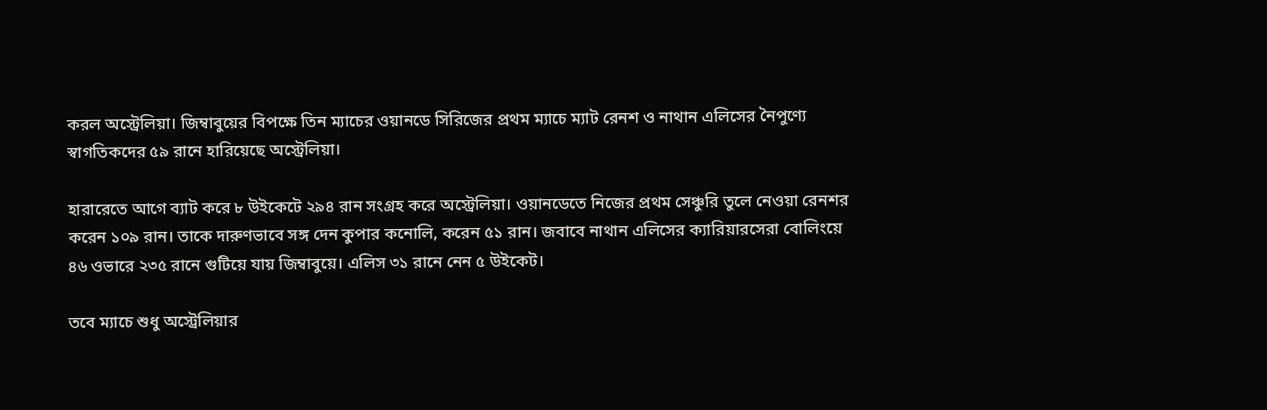করল অস্ট্রেলিয়া। জিম্বাবুয়ের বিপক্ষে তিন ম্যাচের ওয়ানডে সিরিজের প্রথম ম্যাচে ম্যাট রেনশ ও নাথান এলিসের নৈপুণ্যে স্বাগতিকদের ৫৯ রানে হারিয়েছে অস্ট্রেলিয়া।

হারারেতে আগে ব্যাট করে ৮ উইকেটে ২৯৪ রান সংগ্রহ করে অস্ট্রেলিয়া। ওয়ানডেতে নিজের প্রথম সেঞ্চুরি তুলে নেওয়া রেনশর করেন ১০৯ রান। তাকে দারুণভাবে সঙ্গ দেন কুপার কনোলি, করেন ৫১ রান। জবাবে নাথান এলিসের ক্যারিয়ারসেরা বোলিংয়ে ৪৬ ওভারে ২৩৫ রানে গুটিয়ে যায় জিম্বাবুয়ে। এলিস ৩১ রানে নেন ৫ উইকেট।

তবে ম্যাচে শুধু অস্ট্রেলিয়ার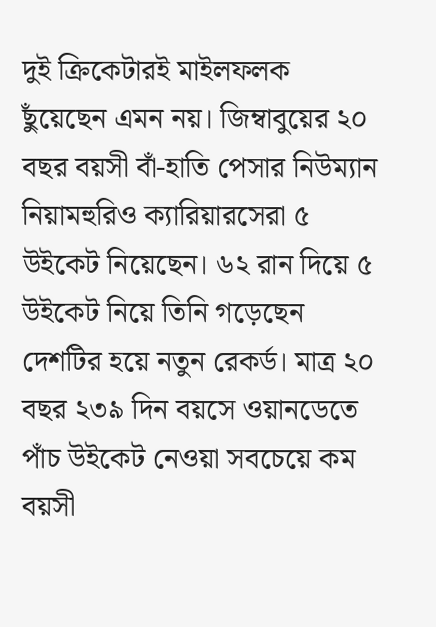দুই ক্রিকেটারই মাইলফলক ছুঁয়েছেন এমন নয়। জিম্বাবুয়ের ২০ বছর বয়সী বাঁ-হাতি পেসার নিউম্যান নিয়ামহুরিও ক্যারিয়ারসেরা ৫ উইকেট নিয়েছেন। ৬২ রান দিয়ে ৫ উইকেট নিয়ে তিনি গড়েছেন দেশটির হয়ে নতুন রেকর্ড। মাত্র ২০ বছর ২৩৯ দিন বয়সে ওয়ানডেতে পাঁচ উইকেট নেওয়া সবচেয়ে কম বয়সী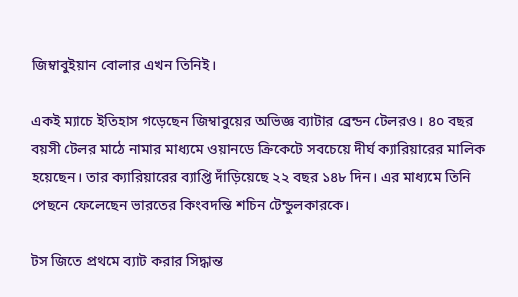জিম্বাবুইয়ান বোলার এখন তিনিই।

একই ম্যাচে ইতিহাস গড়েছেন জিম্বাবুয়ের অভিজ্ঞ ব্যাটার ব্রেন্ডন টেলরও। ৪০ বছর বয়সী টেলর মাঠে নামার মাধ্যমে ওয়ানডে ক্রিকেটে সবচেয়ে দীর্ঘ ক্যারিয়ারের মালিক হয়েছেন। তার ক্যারিয়ারের ব্যাপ্তি দাঁড়িয়েছে ২২ বছর ১৪৮ দিন। এর মাধ্যমে তিনি পেছনে ফেলেছেন ভারতের কিংবদন্তি শচিন টেন্ডুলকারকে।

টস জিতে প্রথমে ব্যাট করার সিদ্ধান্ত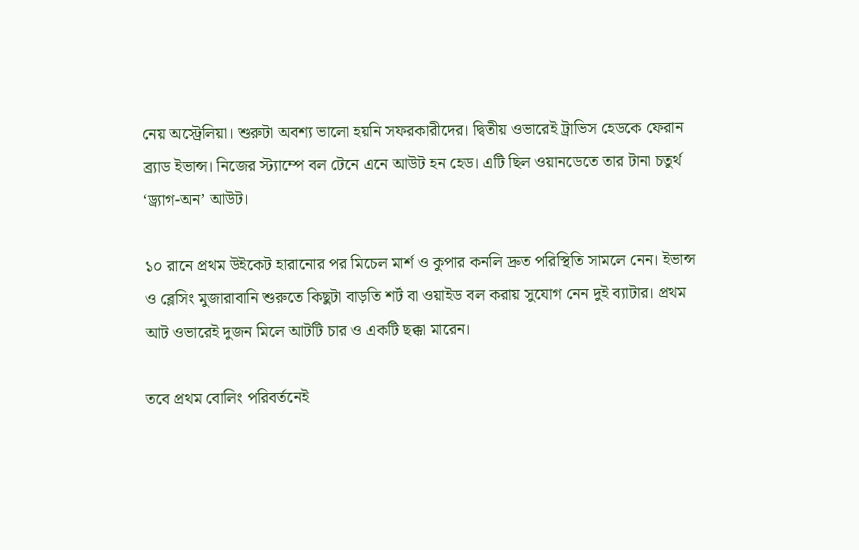নেয় অস্ট্রেলিয়া। শুরুটা অবশ্য ভালো হয়নি সফরকারীদের। দ্বিতীয় ওভারেই ট্রাভিস হেডকে ফেরান ব্র্যাড ইভান্স। নিজের স্ট্যাম্পে বল টেনে এনে আউট হন হেড। এটি ছিল ওয়ানডেতে তার টানা চতুর্থ ‘ড্র্যাগ-অন’ আউট।

১০ রানে প্রথম উইকেট হারানোর পর মিচেল মার্শ ও কুপার কনলি দ্রুত পরিস্থিতি সামলে নেন। ইভান্স ও ব্লেসিং মুজারাবানি শুরুতে কিছুটা বাড়তি শর্ট বা ওয়াইড বল করায় সুযোগ নেন দুই ব্যাটার। প্রথম আট ওভারেই দুজন মিলে আটটি চার ও একটি ছক্কা মারেন।

তবে প্রথম বোলিং পরিবর্তনেই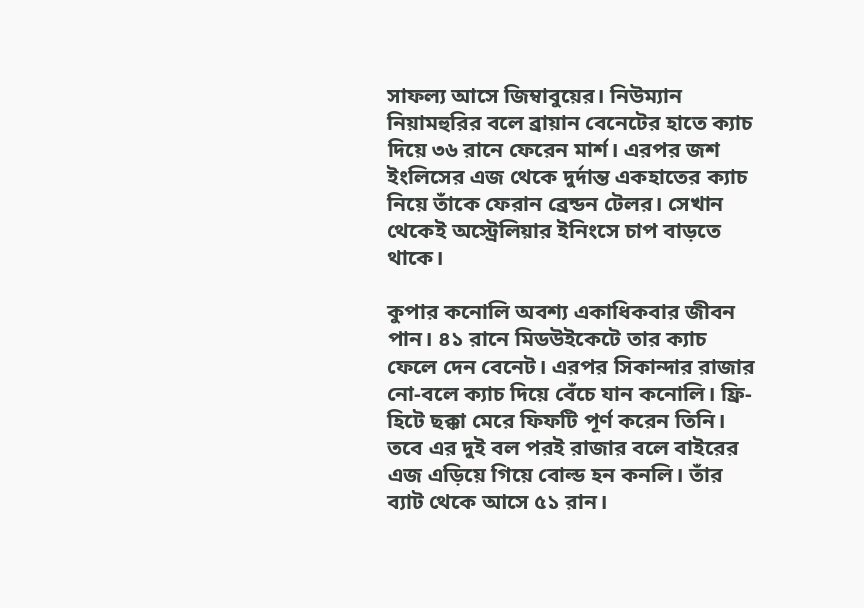সাফল্য আসে জিম্বাবুয়ের। নিউম্যান নিয়ামহুরির বলে ব্রায়ান বেনেটের হাতে ক্যাচ দিয়ে ৩৬ রানে ফেরেন মার্শ। এরপর জশ ইংলিসের এজ থেকে দুর্দান্ত একহাতের ক্যাচ নিয়ে তাঁকে ফেরান ব্রেন্ডন টেলর। সেখান থেকেই অস্ট্রেলিয়ার ইনিংসে চাপ বাড়তে থাকে।

কুপার কনোলি অবশ্য একাধিকবার জীবন পান। ৪১ রানে মিডউইকেটে তার ক্যাচ ফেলে দেন বেনেট। এরপর সিকান্দার রাজার নো-বলে ক্যাচ দিয়ে বেঁচে যান কনোলি। ফ্রি-হিটে ছক্কা মেরে ফিফটি পূর্ণ করেন তিনি। তবে এর দুই বল পরই রাজার বলে বাইরের এজ এড়িয়ে গিয়ে বোল্ড হন কনলি। তাঁর ব্যাট থেকে আসে ৫১ রান।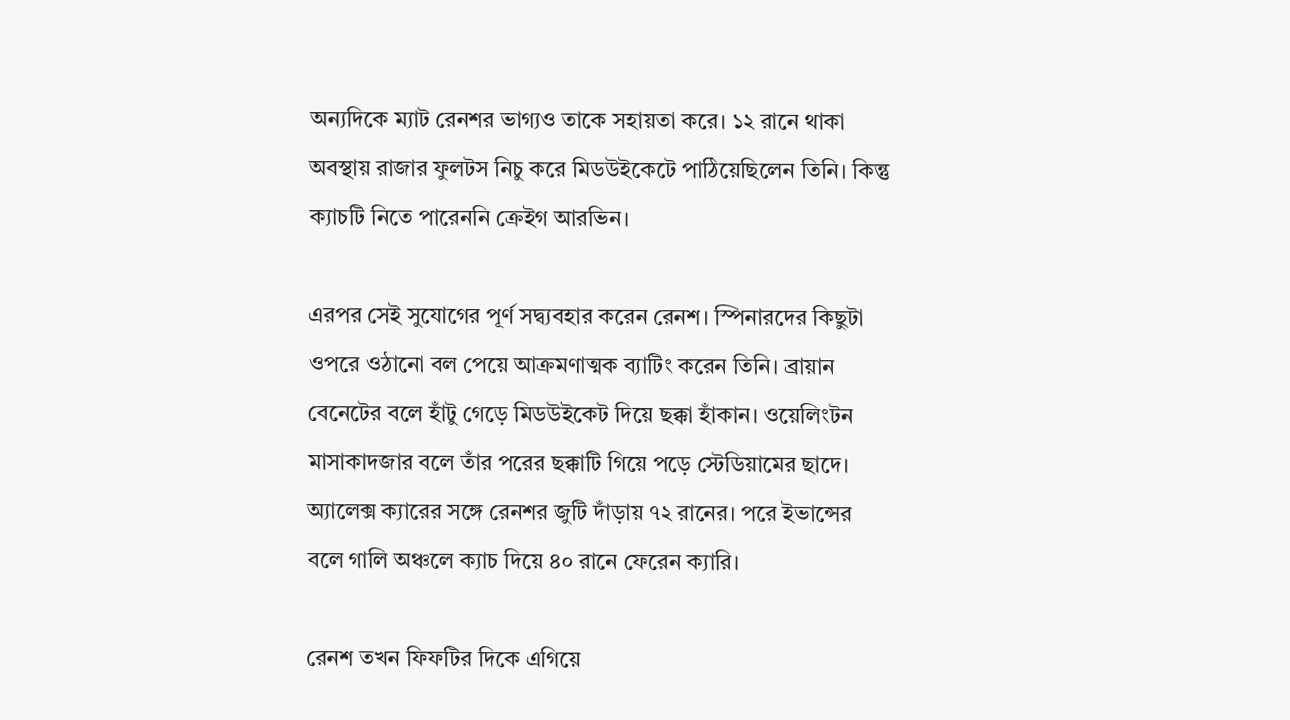অন্যদিকে ম্যাট রেনশর ভাগ্যও তাকে সহায়তা করে। ১২ রানে থাকা অবস্থায় রাজার ফুলটস নিচু করে মিডউইকেটে পাঠিয়েছিলেন তিনি। কিন্তু ক্যাচটি নিতে পারেননি ক্রেইগ আরভিন।

এরপর সেই সুযোগের পূর্ণ সদ্ব্যবহার করেন রেনশ। স্পিনারদের কিছুটা ওপরে ওঠানো বল পেয়ে আক্রমণাত্মক ব্যাটিং করেন তিনি। ব্রায়ান বেনেটের বলে হাঁটু গেড়ে মিডউইকেট দিয়ে ছক্কা হাঁকান। ওয়েলিংটন মাসাকাদজার বলে তাঁর পরের ছক্কাটি গিয়ে পড়ে স্টেডিয়ামের ছাদে। অ্যালেক্স ক্যারের সঙ্গে রেনশর জুটি দাঁড়ায় ৭২ রানের। পরে ইভান্সের বলে গালি অঞ্চলে ক্যাচ দিয়ে ৪০ রানে ফেরেন ক্যারি।

রেনশ তখন ফিফটির দিকে এগিয়ে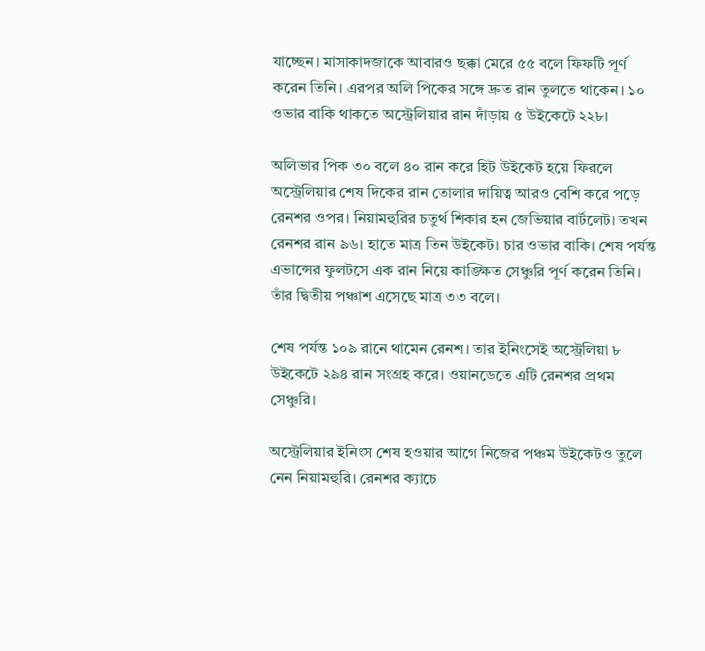যাচ্ছেন। মাসাকাদজাকে আবারও ছক্কা মেরে ৫৫ বলে ফিফটি পূর্ণ করেন তিনি। এরপর অলি পিকের সঙ্গে দ্রুত রান তুলতে থাকেন। ১০ ওভার বাকি থাকতে অস্ট্রেলিয়ার রান দাঁড়ায় ৫ উইকেটে ২২৮।

অলিভার পিক ৩০ বলে ৪০ রান করে হিট উইকেট হয়ে ফিরলে অস্ট্রেলিয়ার শেষ দিকের রান তোলার দায়িত্ব আরও বেশি করে পড়ে রেনশর ওপর। নিয়ামহুরির চতুর্থ শিকার হন জেভিয়ার বার্টলেট। তখন রেনশর রান ৯৬। হাতে মাত্র তিন উইকেট। চার ওভার বাকি। শেষ পর্যন্ত এভান্সের ফুলটসে এক রান নিয়ে কাঙ্ক্ষিত সেঞ্চুরি পূর্ণ করেন তিনি। তাঁর দ্বিতীয় পঞ্চাশ এসেছে মাত্র ৩৩ বলে।

শেষ পর্যন্ত ১০৯ রানে থামেন রেনশ। তার ইনিংসেই অস্ট্রেলিয়া ৮ উইকেটে ২৯৪ রান সংগ্রহ করে। ওয়ানডেতে এটি রেনশর প্রথম সেঞ্চুরি।

অস্ট্রেলিয়ার ইনিংস শেষ হওয়ার আগে নিজের পঞ্চম উইকেটও তুলে নেন নিয়ামহুরি। রেনশর ক্যাচে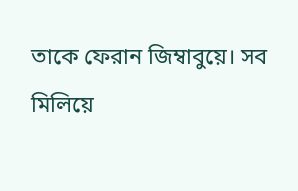তাকে ফেরান জিম্বাবুয়ে। সব মিলিয়ে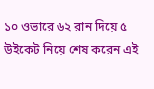১০ ওভারে ৬২ রান দিয়ে ৫ উইকেট নিয়ে শেষ করেন এই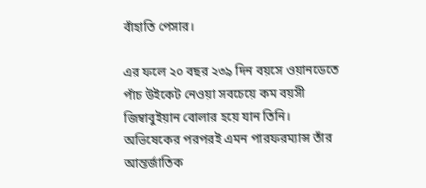বাঁহাতি পেসার।

এর ফলে ২০ বছর ২৩৯ দিন বয়সে ওয়ানডেতে পাঁচ উইকেট নেওয়া সবচেয়ে কম বয়সী জিম্বাবুইয়ান বোলার হয়ে যান তিনি। অভিষেকের পরপরই এমন পারফরম্যান্স তাঁর আন্তর্জাতিক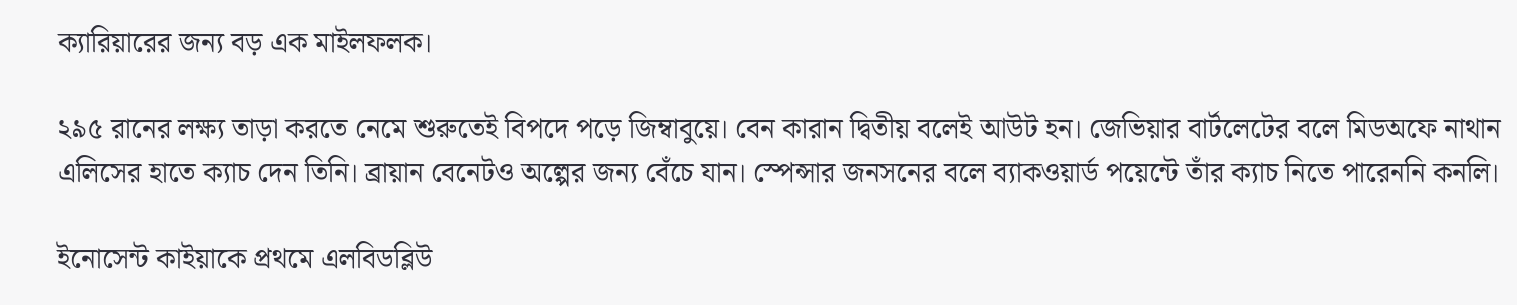ক্যারিয়ারের জন্য বড় এক মাইলফলক।

২৯৫ রানের লক্ষ্য তাড়া করতে নেমে শুরুতেই বিপদে পড়ে জিম্বাবুয়ে। বেন কারান দ্বিতীয় বলেই আউট হন। জেভিয়ার বার্টলেটের বলে মিডঅফে নাথান এলিসের হাতে ক্যাচ দেন তিনি। ব্রায়ান বেনেটও অল্পের জন্য বেঁচে যান। স্পেন্সার জনসনের বলে ব্যাকওয়ার্ড পয়েন্টে তাঁর ক্যাচ নিতে পারেননি কনলি।

ইনোসেন্ট কাইয়াকে প্রথমে এলবিডব্লিউ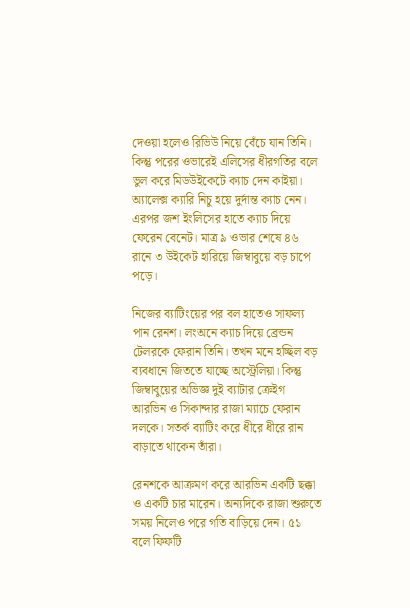দেওয়া হলেও রিভিউ নিয়ে বেঁচে যান তিনি। কিন্তু পরের ওভারেই এলিসের ধীরগতির বলে ভুল করে মিডউইকেটে ক্যাচ দেন কাইয়া। অ্যালেক্স ক্যারি নিচু হয়ে দুর্দান্ত ক্যাচ নেন। এরপর জশ ইংলিসের হাতে ক্যাচ দিয়ে ফেরেন বেনেট। মাত্র ৯ ওভার শেষে ৪৬ রানে ৩ উইকেট হারিয়ে জিম্বাবুয়ে বড় চাপে পড়ে।

নিজের ব্যাটিংয়ের পর বল হাতেও সাফল্য পান রেনশ। লংঅনে ক্যাচ দিয়ে ব্রেন্ডন টেলরকে ফেরান তিনি। তখন মনে হচ্ছিল বড় ব্যবধানে জিততে যাচ্ছে অস্ট্রেলিয়া। কিন্তু জিম্বাবুয়ের অভিজ্ঞ দুই ব্যাটার ক্রেইগ আরভিন ও সিকান্দার রাজা ম্যাচে ফেরান দলকে। সতর্ক ব্যাটিং করে ধীরে ধীরে রান বাড়াতে থাকেন তাঁরা।

রেনশকে আক্রমণ করে আরভিন একটি ছক্কা ও একটি চার মারেন। অন্যদিকে রাজা শুরুতে সময় নিলেও পরে গতি বাড়িয়ে দেন। ৫১ বলে ফিফটি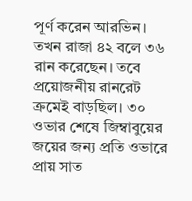পূর্ণ করেন আরভিন। তখন রাজা ৪২ বলে ৩৬ রান করেছেন। তবে প্রয়োজনীয় রানরেট ক্রমেই বাড়ছিল। ৩০ ওভার শেষে জিম্বাবুয়ের জয়ের জন্য প্রতি ওভারে প্রায় সাত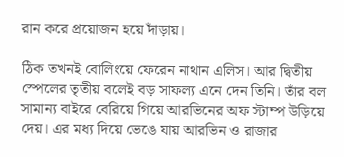রান করে প্রয়োজন হয়ে দাঁড়ায়।

ঠিক তখনই বোলিংয়ে ফেরেন নাথান এলিস। আর দ্বিতীয় স্পেলের তৃতীয় বলেই বড় সাফল্য এনে দেন তিনি। তাঁর বল সামান্য বাইরে বেরিয়ে গিয়ে আরভিনের অফ স্টাম্প উড়িয়ে দেয়। এর মধ্য দিয়ে ভেঙে যায় আরভিন ও রাজার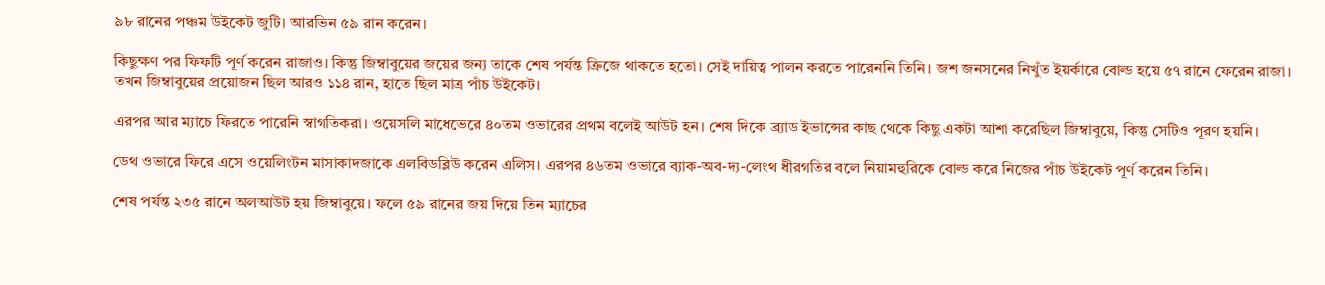৯৮ রানের পঞ্চম উইকেট জুটি। আরভিন ৫৯ রান করেন।

কিছুক্ষণ পর ফিফটি পূর্ণ করেন রাজাও। কিন্তু জিম্বাবুয়ের জয়ের জন্য তাকে শেষ পর্যন্ত ক্রিজে থাকতে হতো। সেই দায়িত্ব পালন করতে পারেননি তিনি। জশ জনসনের নিখুঁত ইয়র্কারে বোল্ড হয়ে ৫৭ রানে ফেরেন রাজা। তখন জিম্বাবুয়ের প্রয়োজন ছিল আরও ১১৪ রান, হাতে ছিল মাত্র পাঁচ উইকেট।

এরপর আর ম্যাচে ফিরতে পারেনি স্বাগতিকরা। ওয়েসলি মাধেভেরে ৪০তম ওভারের প্রথম বলেই আউট হন। শেষ দিকে ব্র্যাড ইভান্সের কাছ থেকে কিছু একটা আশা করেছিল জিম্বাবুয়ে, কিন্তু সেটিও পূরণ হয়নি।

ডেথ ওভারে ফিরে এসে ওয়েলিংটন মাসাকাদজাকে এলবিডব্লিউ করেন এলিস। এরপর ৪৬তম ওভারে ব্যাক-অব-দ্য-লেংথ ধীরগতির বলে নিয়ামহুরিকে বোল্ড করে নিজের পাঁচ উইকেট পূর্ণ করেন তিনি।

শেষ পর্যন্ত ২৩৫ রানে অলআউট হয় জিম্বাবুয়ে। ফলে ৫৯ রানের জয় দিয়ে তিন ম্যাচের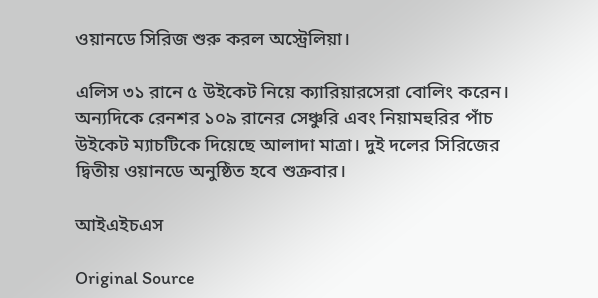ওয়ানডে সিরিজ শুরু করল অস্ট্রেলিয়া।

এলিস ৩১ রানে ৫ উইকেট নিয়ে ক্যারিয়ারসেরা বোলিং করেন। অন্যদিকে রেনশর ১০৯ রানের সেঞ্চুরি এবং নিয়ামহুরির পাঁচ উইকেট ম্যাচটিকে দিয়েছে আলাদা মাত্রা। দুই দলের সিরিজের দ্বিতীয় ওয়ানডে অনুষ্ঠিত হবে শুক্রবার।

আইএইচএস

Original Source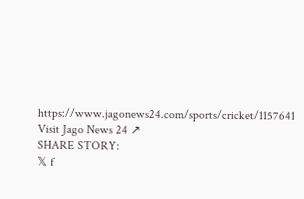https://www.jagonews24.com/sports/cricket/1157641
Visit Jago News 24 ↗
SHARE STORY:
𝕏 f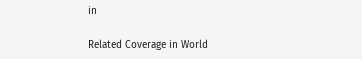in

Related Coverage in World